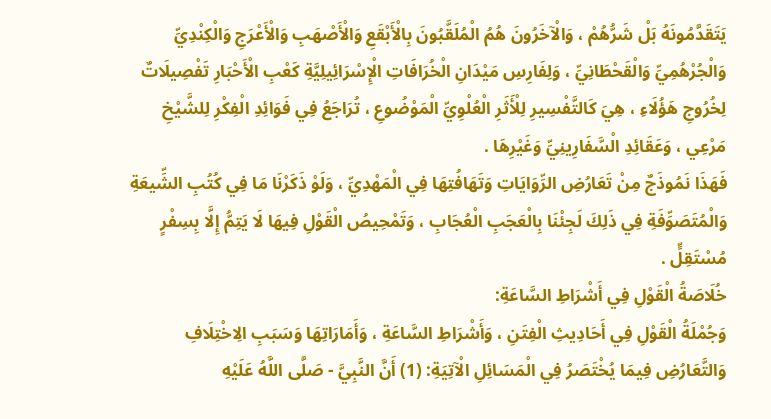يَتَقَدَّمُونَهُ بَلْ شَرُّهُمْ ، وَالْآخَرُونَ هُمُ الْمُلَقَّبُونَ بِالْأَبْقَعِ وَالْأَصْهَبِ وَالْأَعْرَجِ وَالْكِنْدِيِّ وَالْجُرْهُمِيِّ وَالْقَحْطَانِيِّ ، وَلِفَارِسِ مَيْدَانِ الْخُرَافَاتِ الْإِسْرَائِيلِيَّةِ كَعْبِ الْأَحْبَارِ تَفْصِيلَاتٌ لِخُرُوجِ هَؤُلَاءِ ، هِيَ كَالتَّفْسِيرِ لِلْأَثَرِ الْعُلْوِيِّ الْمَوْضُوعِ ، تُرَاجَعُ فِي فَوَائِدِ الْفِكْرِ لِلشَّيْخِ مَرْعِي ، وَعَقَائِدِ الْسَّفَارِينِيِّ وَغَيْرِهَا .
فَهَذَا نَمُوذَجٌ مِنْ تَعَارُضِ الرِّوَايَاتِ وَتَهَافُتِهَا فِي الْمَهْدِيِّ ، وَلَوْ ذَكَرْنَا مَا فِي كُتُبِ الشِّيعَةِ وَالْمُتَصَوِّفَةِ فِي ذَلِكَ لَجِئْنَا بِالْعَجَبِ الْعُجَابِ ، وَتَمْحِيصُ الْقَوْلِ فِيهَا لَا يَتِمُّ إِلَّا بِسِفْرٍ مُسْتَقِلٍّ .
خُلَاصَةُ الْقَوْلِ فِي أَشْرَاطِ السَّاعَةِ:
وَجُمْلَةُ الْقَوْلِ فِي أَحَادِيثِ الْفِتَنِ ، وَأَشْرَاطِ السَّاعَةِ ، وَأَمَارَاتِهَا وَسَبَبِ الِاخْتِلَافِ وَالتَّعَارُضِ فِيمَا يُخْتَصَرُ فِي الْمَسَائِلِ الْآتِيَةِ: (1) أَنَّ النَّبِيَّ - صَلَّى اللَّهُ عَلَيْهِ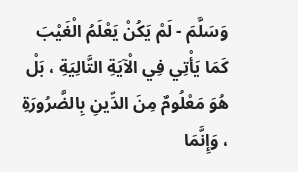وَسَلَّمَ - لَمْ يَكُنْ يَعْلَمُ الْغَيْبَ كَمَا يَأْتِي فِي الْآيَةِ التَّالِيَةِ ، بَلْ هُوَ مَعْلُومٌ مِنَ الدِّينِ بِالضَّرُورَةِ ، وَإِنَّمَا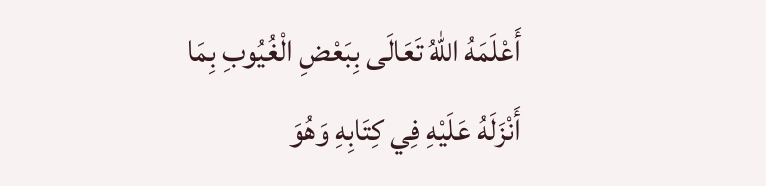أَعْلَمَهُ اللهُ تَعَالَى بِبَعْضِ الْغُيُوبِ بِمَا أَنْزَلَهُ عَلَيْهِ فِي كِتَابِهِ وَهُوَ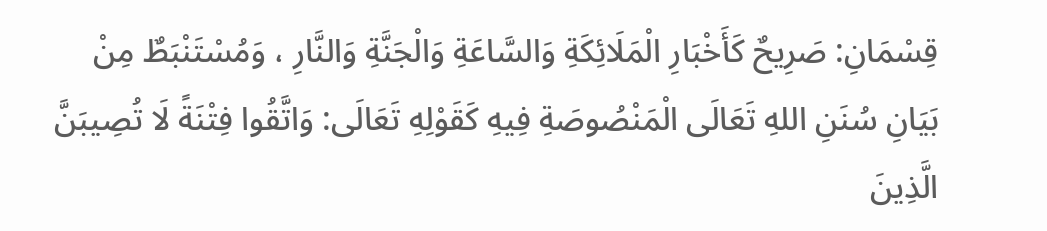قِسْمَانِ: صَرِيحٌ كَأَخْبَارِ الْمَلَائِكَةِ وَالسَّاعَةِ وَالْجَنَّةِ وَالنَّارِ ، وَمُسْتَنْبَطٌ مِنْ بَيَانِ سُنَنِ اللهِ تَعَالَى الْمَنْصُوصَةِ فِيهِ كَقَوْلِهِ تَعَالَى: وَاتَّقُوا فِتْنَةً لَا تُصِيبَنَّ الَّذِينَ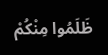ظَلَمُوا مِنْكُمْ